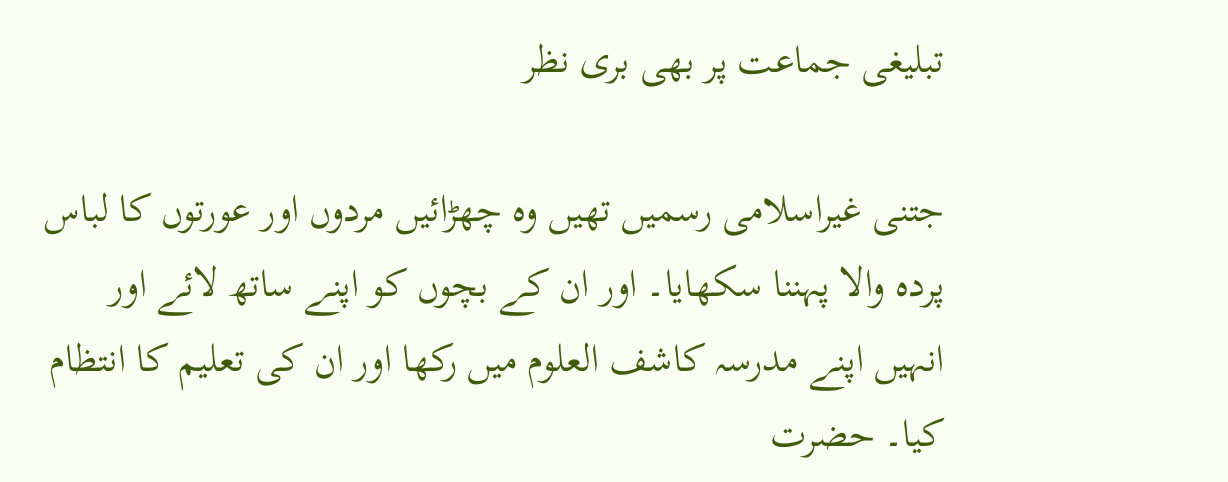تبلیغی جماعت پر بھی بری نظر

جتنی غیراسلامی رسمیں تھیں وہ چھڑائیں مردوں اور عورتوں کا لباس پردہ والا پہننا سکھایا۔ اور ان کے بچوں کو اپنے ساتھ لائے اور انہیں اپنے مدرسہ کاشف العلوم میں رکھا اور ان کی تعلیم کا انتظام کیا۔ حضرت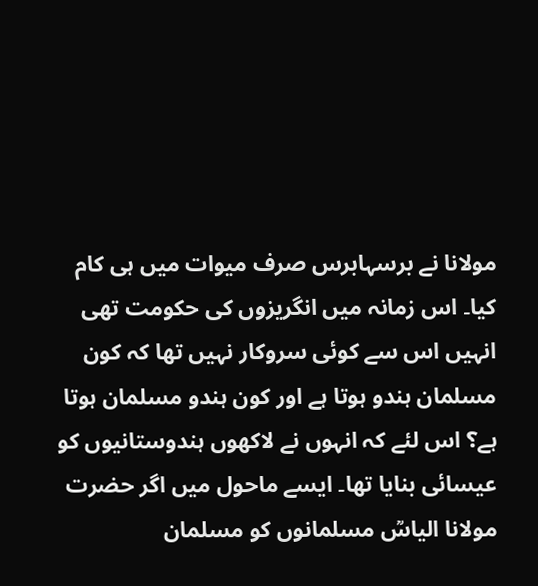مولانا نے برسہابرس صرف میوات میں ہی کام کیا۔ اس زمانہ میں انگریزوں کی حکومت تھی انہیں اس سے کوئی سروکار نہیں تھا کہ کون مسلمان ہندو ہوتا ہے اور کون ہندو مسلمان ہوتا ہے؟ اس لئے کہ انہوں نے لاکھوں ہندوستانیوں کو عیسائی بنایا تھا۔ ایسے ماحول میں اگر حضرت مولانا الیاسؒ مسلمانوں کو مسلمان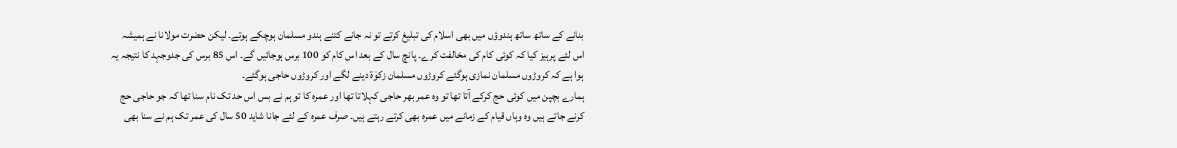بنانے کے ساتھ ساتھ ہندوؤں میں بھی اسلام کی تبلیغ کرتے تو نہ جانے کتنے ہندو مسلمان ہوچکے ہوتے۔ لیکن حضرت مولانا نے ہمیشہ اس لئے پرہیز کیا کہ کوئی کام کی مخالفت کرے۔ پانچ سال کے بعد اس کام کو 100 برس ہوجائیں گے۔ اس 85 برس کی جدوجہد کا نتیجہ یہ ہوا ہے کہ کروڑوں مسلمان نمازی ہوگئے کروڑوں مسلمان زکوٰۃ دینے لگے اور کروڑوں حاجی ہوگئے۔
ہمارے بچپن میں کوئی حج کرکے آتا تھا تو وہ عمر بھر حاجی کہلاتا تھا اور عمرہ کا تو ہم نے بس اس حد تک نام سنا تھا کہ جو حاجی حج کرنے جاتے ہیں وہ وہاں قیام کے زمانے میں عمرہ بھی کرتے رہتے ہیں۔ صرف عمرہ کے لئے جانا شاید 50 سال کی عمر تک ہم نے سنا بھی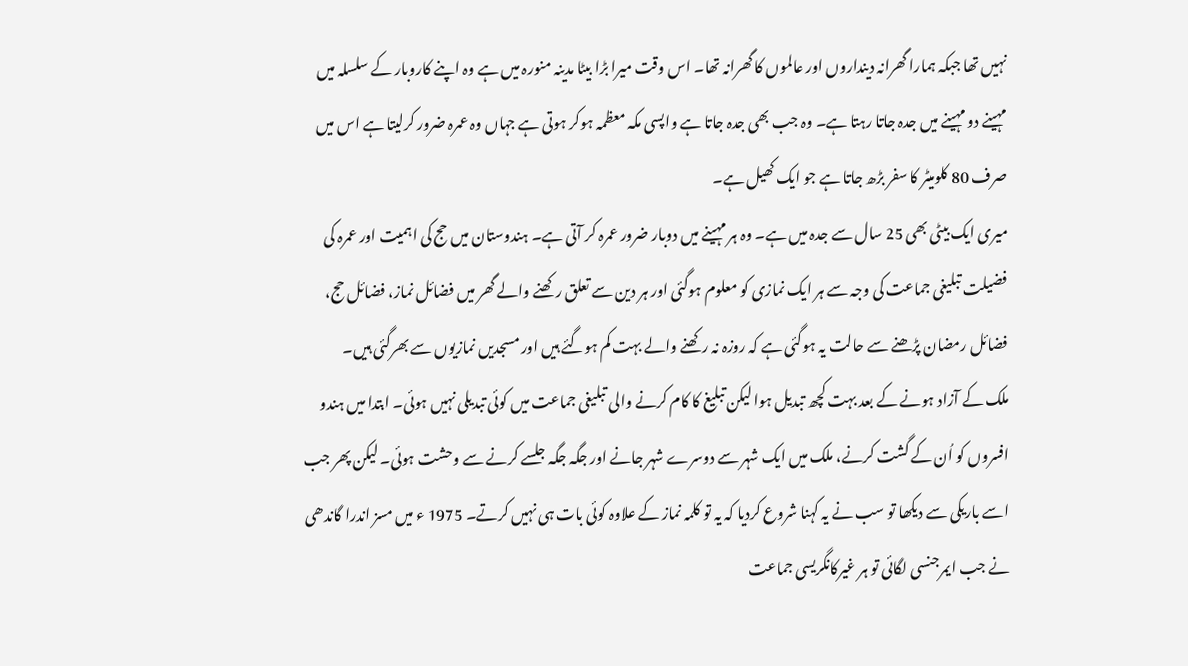نہیں تھا جبکہ ہمارا گھرانہ دینداروں اور عالموں کا گھرانہ تھا۔ اس وقت میرا بڑا بیٹا مدینہ منورہ میں ہے وہ اپنے کاروبار کے سلسلہ میں مہینے دو مہینے میں جدہ جاتا رہتا ہے۔ وہ جب بھی جدہ جاتا ہے واپسی مکہ معظمہ ہوکر ہوتی ہے جہاں وہ عمرہ ضرور کرلیتا ہے اس میں صرف 80 کلومیٹر کا سفر بڑھ جاتا ہے جو ایک کھیل ہے۔
میری ایک بیٹی بھی 25 سال سے جدہ میں ہے۔ وہ ہر مہینے میں دوبار ضرور عمرہ کر آتی ہے۔ ہندوستان میں حج کی اہمیت اور عمرہ کی فضیلت تبلیغی جماعت کی وجہ سے ہر ایک نمازی کو معلوم ہوگئی اور ہر دین سے تعلق رکھنے والے گھر میں فضائل نماز، فضائل حج، فضائل رمضان پڑھنے سے حالت یہ ہوگئی ہے کہ روزہ نہ رکھنے والے بہت کم ہوگئے ہیں اور مسجدیں نمازیوں سے بھرگئی ہیں۔
ملک کے آزاد ہونے کے بعد بہت کچھ تبدیل ہوا لیکن تبلیغ کا کام کرنے والی تبلیغی جماعت میں کوئی تبدیلی نہیں ہوئی۔ ابتدا میں ہندو افسروں کو اُن کے گشت کرنے، ملک میں ایک شہر سے دوسرے شہر جانے اور جگہ جگہ جلسے کرنے سے وحشت ہوئی۔ لیکن پھر جب اسے باریکی سے دیکھا تو سب نے یہ کہنا شروع کردیا کہ یہ تو کلمہ نماز کے علاوہ کوئی بات ہی نہیں کرتے۔ 1975 ء میں مسز اندرا گاندھی نے جب ایمرجنسی لگائی تو ہر غیرکانگریسی جماعت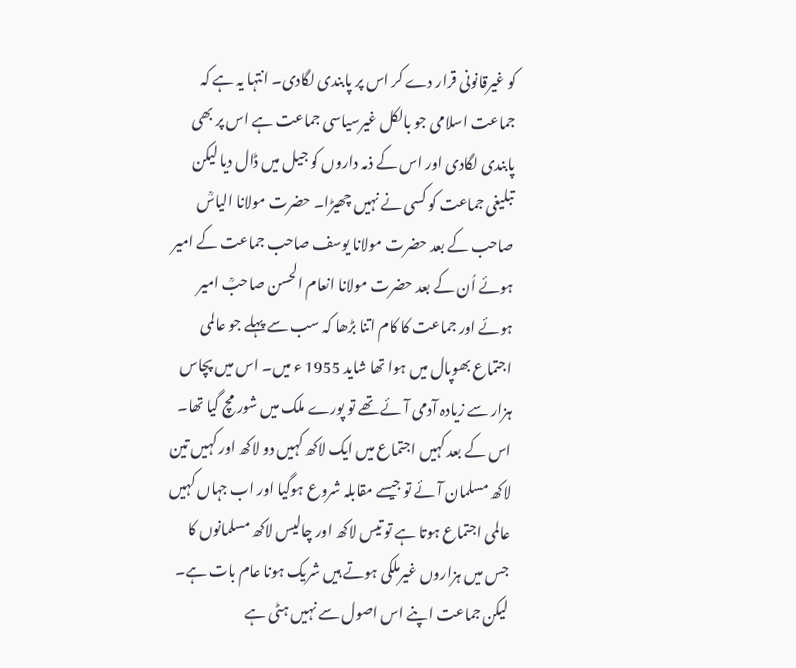کو غیرقانونی قرار دے کر اس پر پابندی لگادی۔ انتہا یہ ہے کہ جماعت اسلامی جو بالکل غیرسیاسی جماعت ہے اس پر بھی پابندی لگادی اور اس کے ذمہ داروں کو جیل میں ڈال دیا لیکن تبلیغی جماعت کو کسی نے نہیں چھیڑا۔ حضرت مولانا الیاسؒ صاحب کے بعد حضرت مولانا یوسف صاحب جماعت کے امیر ہوئے اُن کے بعد حضرت مولانا انعام الحسن صاحبؒ امیر ہوئے اور جماعت کا کام اتنا بڑھا کہ سب سے پہلے جو عالمی اجتماع بھوپال میں ہوا تھا شاید 1955 ء میں۔ اس میں پچاس ہزار سے زیادہ آدمی آئے تھے تو پورے ملک میں شور مچ گیا تھا۔ اس کے بعد کہیں اجتماع میں ایک لاکھ کہیں دو لاکھ اور کہیں تین لاکھ مسلمان آئے تو جیسے مقابلہ شروع ہوگیا اور اب جہاں کہیں عالمی اجتماع ہوتا ہے تو تیس لاکھ اور چالیس لاکھ مسلمانوں کا جس میں ہزاروں غیرملکی ہوتے ہیں شریک ہونا عام بات ہے۔
لیکن جماعت اپنے اس اصول سے نہیں ہٹی ہے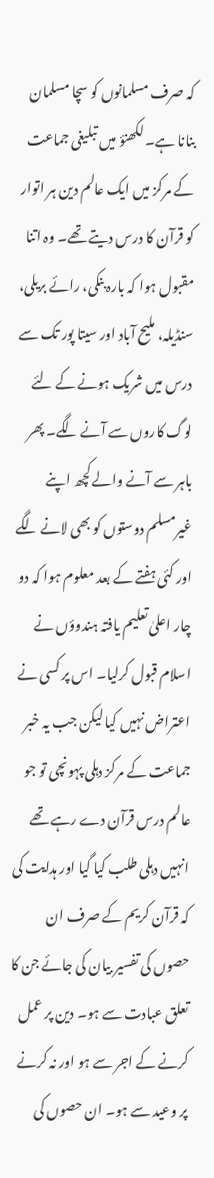کہ صرف مسلمانوں کو سچا مسلمان بنانا ہے۔ لکھنؤ میں تبلیغی جماعت کے مرکز میں ایک عالم دین ہر اتوار کو قرآن کا درس دیتے تھے۔ وہ اتنا مقبول ہوا کہ بارہ بنکی، رائے بریلی، سنڈیلہ، ملیح آباد اور سیتا پور تک سے درس میں شریک ہونے کے لئے لوگ کاروں سے آنے لگے۔ پھر باہر سے آنے والے کچھ اپنے غیرمسلم دوستوں کو بھی لانے لگے اور کئی ہفتے کے بعد معلوم ہوا کہ دو چار اعلیٰ تعلیم یافتہ ہندوؤں نے اسلام قبول کرلیا۔ اس پر کسی نے اعتراض نہیں کیا لیکن جب یہ خبر جماعت کے مرکز دہلی پہونچی تو جو عالم درس قرآن دے رہے تھے انہیں دہلی طلب کیا گیا اور ہدایت کی کہ قرآن کریم کے صرف ان حصوں کی تفسیر بیان کی جائے جن کا تعلق عبادت سے ہو۔ دین پر عمل کرنے کے اجر سے ہو اور نہ کرنے پر وعید سے ہو۔ ان حصوں کی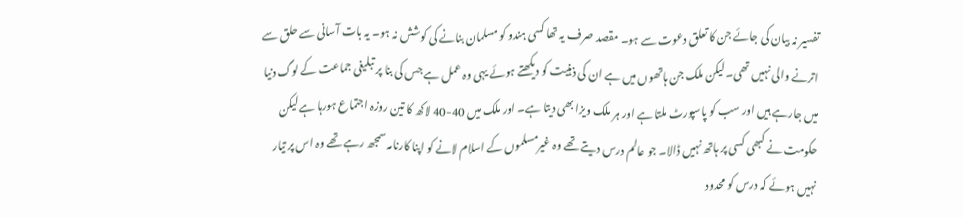تفسیر نہ بیان کی جائے جن کا تعلق دعوت سے ہو۔ مقصد صرف یہ تھا کسی ہندو کو مسلمان بنانے کی کوشش نہ ہو۔ یہ بات آسانی سے حلق سے اترنے والی نہیں تھی۔ لیکن ملک جن ہاتھوں میں ہے ان کی ذہنیت کو دیکھتے ہوئے یہی وہ عمل ہے جس کی بنا پر تبلیغی جماعت کے لوگ دنیا میں جارہے ہیں اور سب کو پاسپورٹ ملتا ہے اور ہر ملک ویزا بھی دیتا ہے۔ اور ملک میں 40-40 لاکھ کا تین روزہ اجتماع ہورہا ہے لیکن حکومت نے کبھی کسی پر ہاتھ نہیں ڈالا۔ جو عالم درس دیتے تھے وہ غیرمسلموں کے اسلام لانے کو اپنا کارنامہ سمجھ رہے تھے وہ اس پر تیار نہیں ہوئے کہ درس کو محدود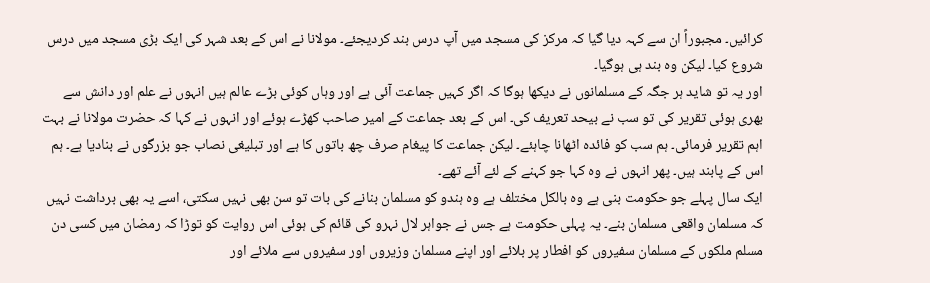کرائیں۔ مجبوراً ان سے کہہ دیا گیا کہ مرکز کی مسجد میں آپ درس بند کردیجئے۔ مولانا نے اس کے بعد شہر کی ایک بڑی مسجد میں درس شروع کیا۔ لیکن وہ بند ہی ہوگیا۔
اور یہ تو شاید ہر جگہ کے مسلمانوں نے دیکھا ہوگا کہ اگر کہیں جماعت آئی ہے اور وہاں کوئی بڑے عالم ہیں انہوں نے علم اور دانش سے بھری ہوئی تقریر کی تو سب نے بیحد تعریف کی۔ اس کے بعد جماعت کے امیر صاحب کھڑے ہوئے اور انہوں نے کہا کہ حضرت مولانا نے بہت اہم تقریر فرمائی۔ ہم سب کو فائدہ اٹھانا چاہئے۔ لیکن جماعت کا پیغام صرف چھ باتوں کا ہے اور تبلیغی نصاب جو بزرگوں نے بنادیا ہے۔ ہم اس کے پابند ہیں۔ پھر انہوں نے وہ کہا جو کہنے کے لئے آئے تھے۔
ایک سال پہلے جو حکومت بنی ہے وہ بالکل مختلف ہے وہ ہندو کو مسلمان بنانے کی بات تو سن بھی نہیں سکتی، اسے یہ بھی برداشت نہیں کہ مسلمان واقعی مسلمان بنے۔ یہ پہلی حکومت ہے جس نے جواہر لال نہرو کی قائم کی ہوئی اس روایت کو توڑا کہ رمضان میں کسی دن مسلم ملکوں کے مسلمان سفیروں کو افطار پر بلائے اور اپنے مسلمان وزیروں اور سفیروں سے ملائے اور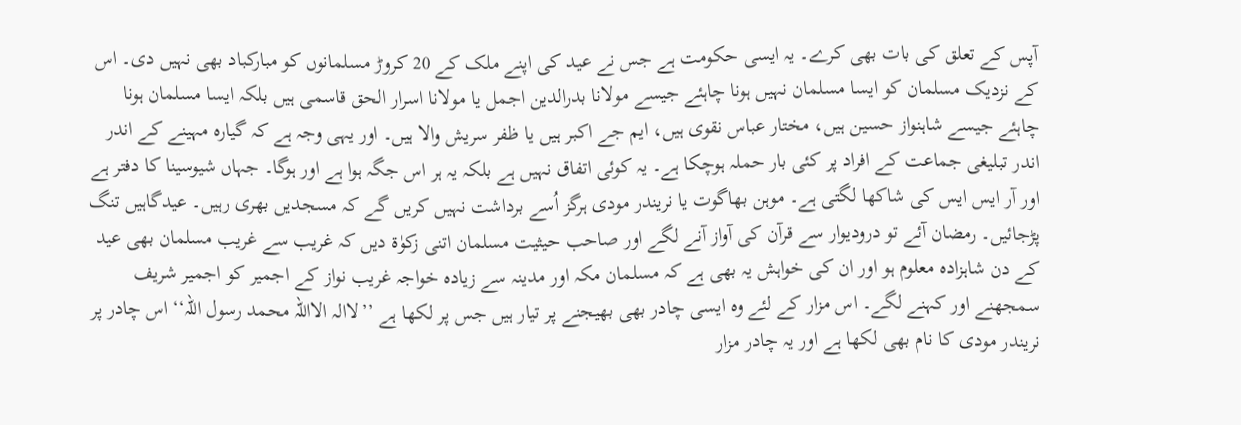آپس کے تعلق کی بات بھی کرے۔ یہ ایسی حکومت ہے جس نے عید کی اپنے ملک کے 20 کروڑ مسلمانوں کو مبارکباد بھی نہیں دی۔ اس کے نزدیک مسلمان کو ایسا مسلمان نہیں ہونا چاہئے جیسے مولانا بدرالدین اجمل یا مولانا اسرار الحق قاسمی ہیں بلکہ ایسا مسلمان ہونا چاہئے جیسے شاہنواز حسین ہیں، مختار عباس نقوی ہیں، ایم جے اکبر ہیں یا ظفر سریش والا ہیں۔ اور یہی وجہ ہے کہ گیارہ مہینے کے اندر اندر تبلیغی جماعت کے افراد پر کئی بار حملہ ہوچکا ہے۔ یہ کوئی اتفاق نہیں ہے بلکہ یہ ہر اس جگہ ہوا ہے اور ہوگا۔ جہاں شیوسینا کا دفتر ہے اور آر ایس ایس کی شاکھا لگتی ہے۔ موہن بھاگوت یا نریندر مودی ہرگز اُسے برداشت نہیں کریں گے کہ مسجدیں بھری رہیں۔ عیدگاہیں تنگ پڑجائیں۔ رمضان آئے تو درودیوار سے قرآن کی آواز آنے لگے اور صاحب حیثیت مسلمان اتنی زکوٰۃ دیں کہ غریب سے غریب مسلمان بھی عید کے دن شاہزادہ معلوم ہو اور ان کی خواہش یہ بھی ہے کہ مسلمان مکہ اور مدینہ سے زیادہ خواجہ غریب نواز کے اجمیر کو اجمیر شریف سمجھنے اور کہنے لگے۔ اس مزار کے لئے وہ ایسی چادر بھی بھیجنے پر تیار ہیں جس پر لکھا ہے ’’لاالہ الااللہ محمد رسول اللہ‘‘ اس چادر پر نریندر مودی کا نام بھی لکھا ہے اور یہ چادر مزار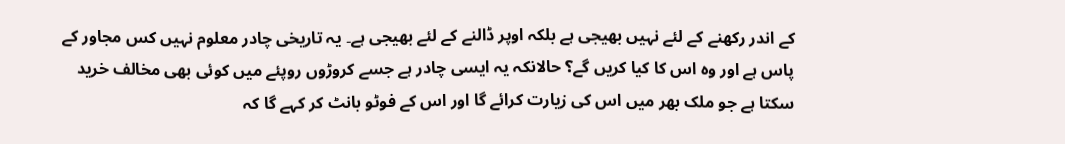کے اندر رکھنے کے لئے نہیں بھیجی ہے بلکہ اوپر ڈالنے کے لئے بھیجی ہے۔ یہ تاریخی چادر معلوم نہیں کس مجاور کے پاس ہے اور وہ اس کا کیا کریں گے؟ حالانکہ یہ ایسی چادر ہے جسے کروڑوں روپئے میں کوئی بھی مخالف خرید سکتا ہے جو ملک بھر میں اس کی زیارت کرائے گا اور اس کے فوٹو بانٹ کر کہے گا کہ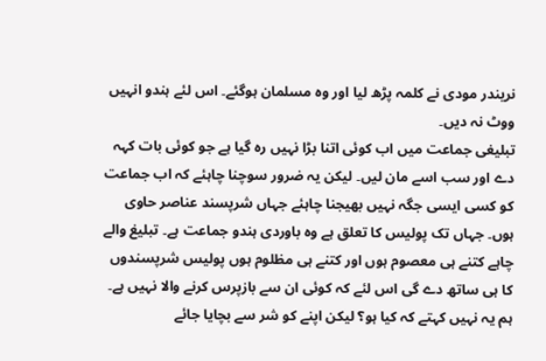نریندر مودی نے کلمہ پڑھ لیا اور وہ مسلمان ہوگئے۔ اس لئے ہندو انہیں ووٹ نہ دیں۔
تبلیغی جماعت میں اب کوئی اتنا بڑا نہیں رہ گیا ہے جو کوئی بات کہہ دے اور سب اسے مان لیں۔ لیکن یہ ضرور سوچنا چاہئے کہ اب جماعت کو کسی ایسی جگہ نہیں بھیجنا چاہئے جہاں شرپسند عناصر حاوی ہوں۔ جہاں تک پولیس کا تعلق ہے وہ باوردی ہندو جماعت ہے۔ تبلیغ والے چاہے کتنے ہی معصوم ہوں اور کتنے ہی مظلوم ہوں پولیس شرپسندوں کا ہی ساتھ دے گی اس لئے کہ کوئی ان سے بازپرس کرنے والا نہیں ہے۔ ہم یہ نہیں کہتے کہ کیا ہو؟ لیکن اپنے کو شر سے بچایا جائے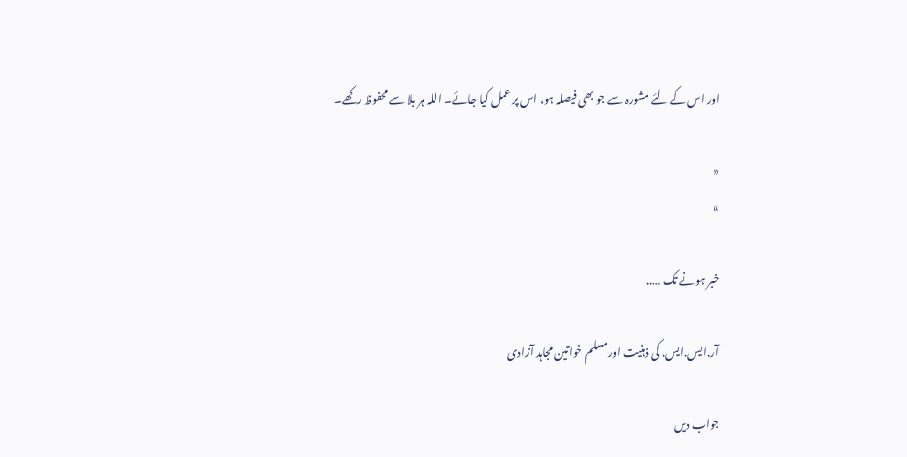اور اس کے لئے مشورہ سے جو بھی فیصلہ ہو، اس پر عمل کیا جائے۔ اللہ ہر بلا سے محفوظ رکھے۔

«
»

خبر ہونے تک …..

آر.ایس.ایس. کی ذہنیت اورمسلم خواتین مجاہد آزادی

جواب دیں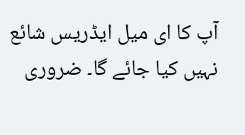آپ کا ای میل ایڈریس شائع نہیں کیا جائے گا۔ ضروری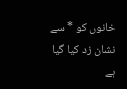خانوں کو * سے نشان زد کیا گیا ہے